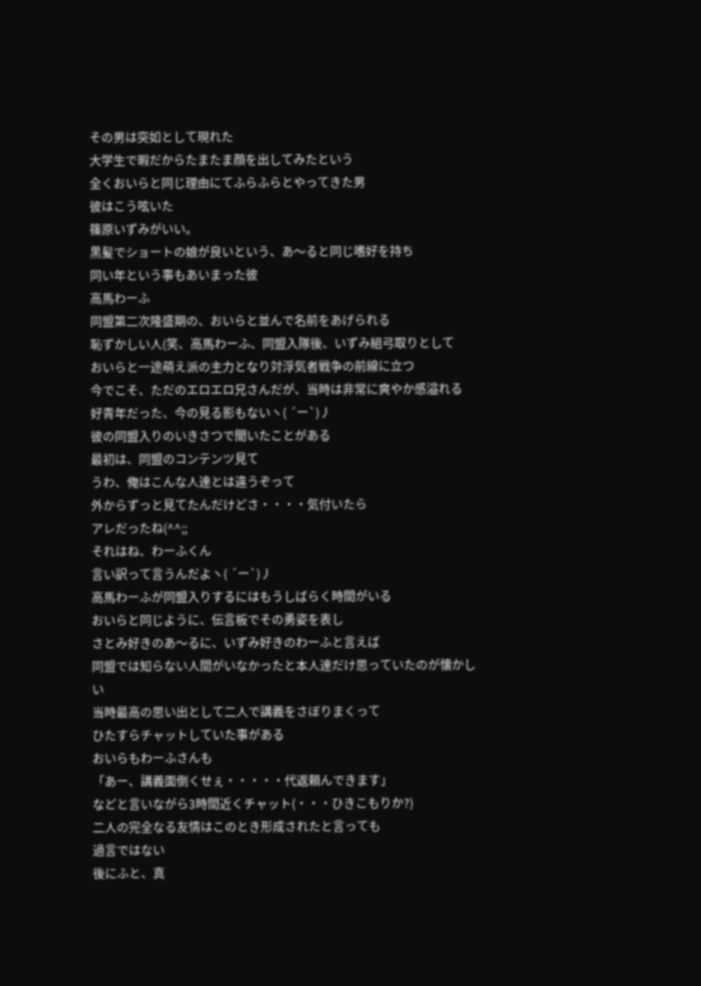その男は突如として現れた
大学生で暇だからたまたま顔を出してみたという
全くおいらと同じ理由にてふらふらとやってきた男
彼はこう呟いた
篠原いずみがいい。
黒髪でショートの娘が良いという、あ〜ると同じ嗜好を持ち
同い年という事もあいまった彼
高馬わーふ
同盟第二次隆盛期の、おいらと並んで名前をあげられる
恥ずかしい人(笑、高馬わーふ、同盟入隊後、いずみ組弓取りとして
おいらと一途萌え派の主力となり対浮気者戦争の前線に立つ
今でこそ、ただのエロエロ兄さんだが、当時は非常に爽やか感溢れる
好青年だった、今の見る影もないヽ( ´ー`)丿
彼の同盟入りのいきさつで聞いたことがある
最初は、同盟のコンテンツ見て
うわ、俺はこんな人達とは違うぞって
外からずっと見てたんだけどさ・・・・気付いたら
アレだったね(^^;;
それはね、わーふくん
言い訳って言うんだよヽ( ´ー`)丿
高馬わーふが同盟入りするにはもうしばらく時間がいる
おいらと同じように、伝言板でその勇姿を表し
さとみ好きのあ〜るに、いずみ好きのわーふと言えば
同盟では知らない人間がいなかったと本人達だけ思っていたのが懐かしい
当時最高の思い出として二人で講義をさぼりまくって
ひたすらチャットしていた事がある
おいらもわーふさんも
「あー、講義面倒くせぇ・・・・・代返頼んできます」
などと言いながら3時間近くチャット(・・・ひきこもりか?)
二人の完全なる友情はこのとき形成されたと言っても
過言ではない
後にふと、真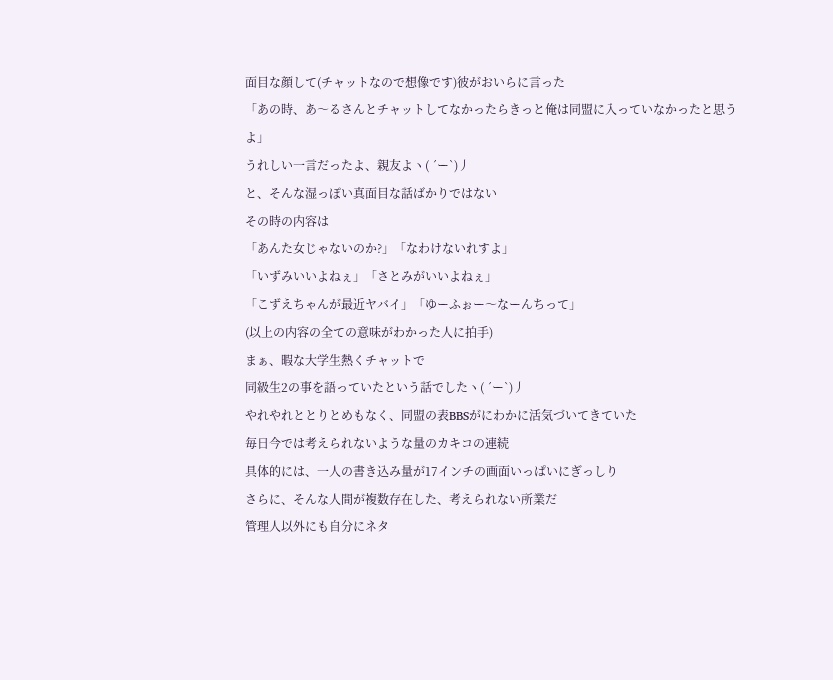面目な顔して(チャットなので想像です)彼がおいらに言った
「あの時、あ〜るさんとチャットしてなかったらきっと俺は同盟に入っていなかったと思うよ」
うれしい一言だったよ、親友よヽ( ´ー`)丿
と、そんな湿っぽい真面目な話ばかりではない
その時の内容は
「あんた女じゃないのか?」「なわけないれすよ」
「いずみいいよねぇ」「さとみがいいよねぇ」
「こずえちゃんが最近ヤバイ」「ゆーふぉー〜なーんちって」
(以上の内容の全ての意味がわかった人に拍手)
まぁ、暇な大学生熱くチャットで
同級生2の事を語っていたという話でしたヽ( ´ー`)丿
やれやれととりとめもなく、同盟の表BBSがにわかに活気づいてきていた
毎日今では考えられないような量のカキコの連続
具体的には、一人の書き込み量が17インチの画面いっぱいにぎっしり
さらに、そんな人間が複数存在した、考えられない所業だ
管理人以外にも自分にネタ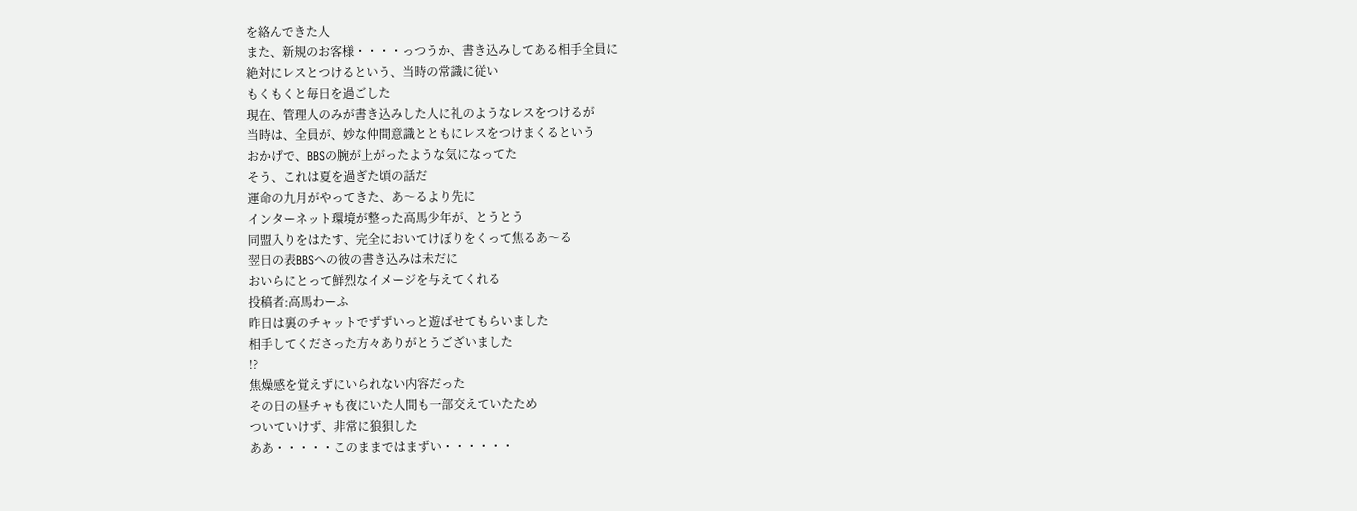を絡んできた人
また、新規のお客様・・・・っつうか、書き込みしてある相手全員に
絶対にレスとつけるという、当時の常識に従い
もくもくと毎日を過ごした
現在、管理人のみが書き込みした人に礼のようなレスをつけるが
当時は、全員が、妙な仲間意識とともにレスをつけまくるという
おかげで、BBSの腕が上がったような気になってた
そう、これは夏を過ぎた頃の話だ
運命の九月がやってきた、あ〜るより先に
インターネット環境が整った高馬少年が、とうとう
同盟入りをはたす、完全においてけぼりをくって焦るあ〜る
翌日の表BBSへの彼の書き込みは未だに
おいらにとって鮮烈なイメージを与えてくれる
投稿者:高馬わーふ
昨日は裏のチャットでずずいっと遊ばせてもらいました
相手してくださった方々ありがとうございました
!?
焦燥感を覚えずにいられない内容だった
その日の昼チャも夜にいた人間も一部交えていたため
ついていけず、非常に狼狽した
ああ・・・・・このままではまずい・・・・・・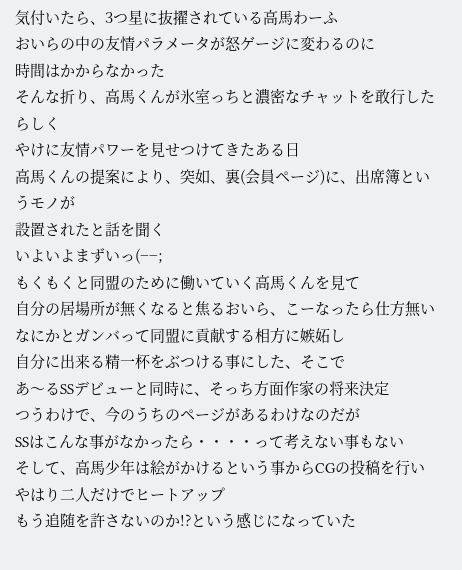気付いたら、3つ星に抜擢されている高馬わーふ
おいらの中の友情パラメータが怒ゲージに変わるのに
時間はかからなかった
そんな折り、高馬くんが氷室っちと濃密なチャットを敢行したらしく
やけに友情パワーを見せつけてきたある日
高馬くんの提案により、突如、裏(会員ページ)に、出席簿というモノが
設置されたと話を聞く
いよいよまずいっ(−−;
もくもくと同盟のために働いていく高馬くんを見て
自分の居場所が無くなると焦るおいら、こーなったら仕方無い
なにかとガンバって同盟に貢献する相方に嫉妬し
自分に出来る精一杯をぶつける事にした、そこで
あ〜るSSデビューと同時に、そっち方面作家の将来決定
つうわけで、今のうちのページがあるわけなのだが
SSはこんな事がなかったら・・・・って考えない事もない
そして、高馬少年は絵がかけるという事からCGの投稿を行い
やはり二人だけでヒートアップ
もう追随を許さないのか!?という感じになっていた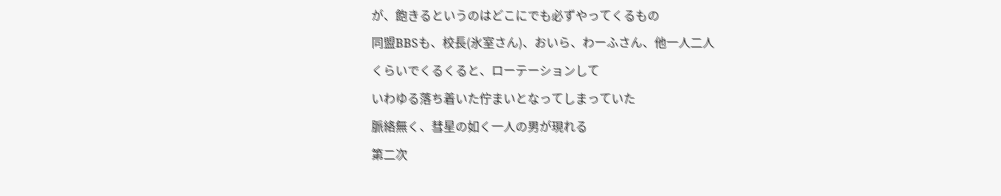が、飽きるというのはどこにでも必ずやってくるもの
同盟BBSも、校長(氷室さん)、おいら、わーふさん、他一人二人
くらいでくるくると、ローテーションして
いわゆる落ち着いた佇まいとなってしまっていた
脈絡無く、彗星の如く一人の男が現れる
第二次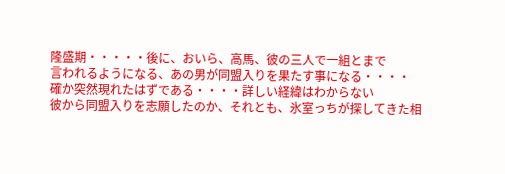隆盛期・・・・・後に、おいら、高馬、彼の三人で一組とまで
言われるようになる、あの男が同盟入りを果たす事になる・・・・
確か突然現れたはずである・・・・詳しい経緯はわからない
彼から同盟入りを志願したのか、それとも、氷室っちが探してきた相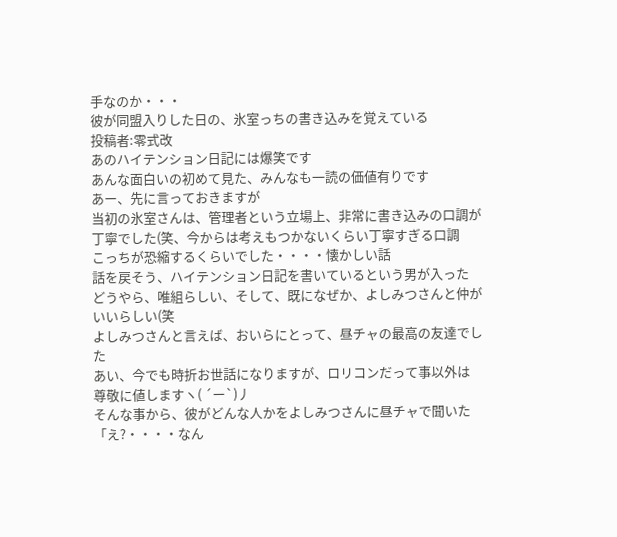手なのか・・・
彼が同盟入りした日の、氷室っちの書き込みを覚えている
投稿者:零式改
あのハイテンション日記には爆笑です
あんな面白いの初めて見た、みんなも一読の価値有りです
あー、先に言っておきますが
当初の氷室さんは、管理者という立場上、非常に書き込みの口調が
丁寧でした(笑、今からは考えもつかないくらい丁寧すぎる口調
こっちが恐縮するくらいでした・・・・懐かしい話
話を戻そう、ハイテンション日記を書いているという男が入った
どうやら、唯組らしい、そして、既になぜか、よしみつさんと仲がいいらしい(笑
よしみつさんと言えば、おいらにとって、昼チャの最高の友達でした
あい、今でも時折お世話になりますが、ロリコンだって事以外は
尊敬に値しますヽ( ´ー`)丿
そんな事から、彼がどんな人かをよしみつさんに昼チャで聞いた
「え?・・・・なん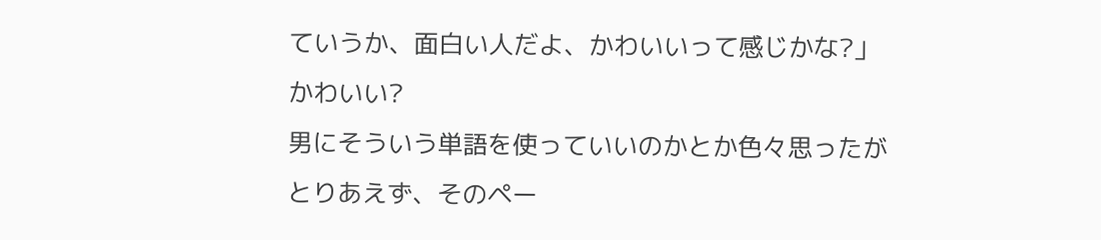ていうか、面白い人だよ、かわいいって感じかな?」
かわいい?
男にそういう単語を使っていいのかとか色々思ったが
とりあえず、そのペー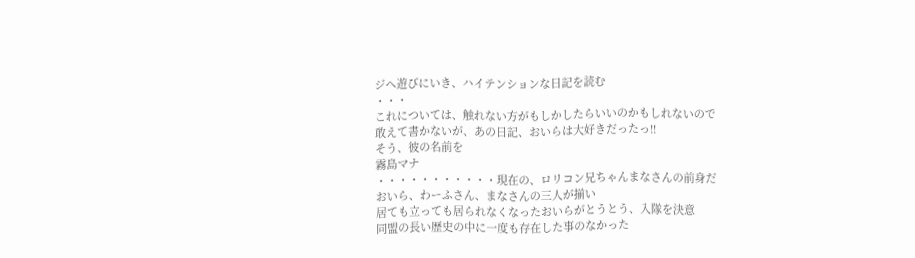ジへ遊びにいき、ハイテンションな日記を読む
・・・
これについては、触れない方がもしかしたらいいのかもしれないので
敢えて書かないが、あの日記、おいらは大好きだったっ!!
そう、彼の名前を
霧島マナ
・・・・・・・・・・・現在の、ロリコン兄ちゃんまなさんの前身だ
おいら、わーふさん、まなさんの三人が揃い
居ても立っても居られなくなったおいらがとうとう、入隊を決意
同盟の長い歴史の中に一度も存在した事のなかった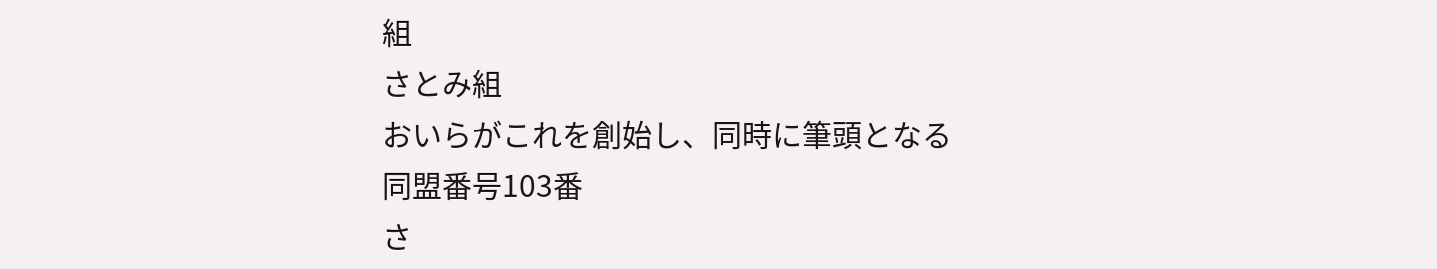組
さとみ組
おいらがこれを創始し、同時に筆頭となる
同盟番号103番
さ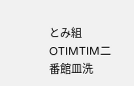とみ組 OTIMTIM二番館皿洗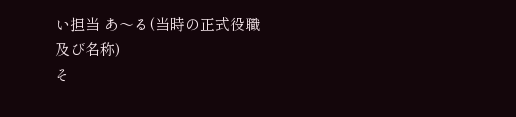い担当 あ〜る(当時の正式役職及び名称)
そ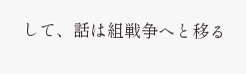して、話は組戦争へと移る